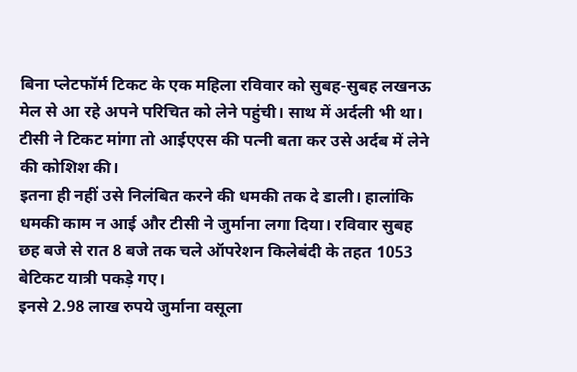बिना प्लेटफॉर्म टिकट के एक महिला रविवार को सुबह-सुबह लखनऊ मेल से आ रहे अपने परिचित को लेने पहुंची। साथ में अर्दली भी था। टीसी ने टिकट मांगा तो आईएएस की पत्नी बता कर उसे अर्दब में लेने की कोशिश की।
इतना ही नहीं उसे निलंबित करने की धमकी तक दे डाली। हालांकि धमकी काम न आई और टीसी ने जुर्माना लगा दिया। रविवार सुबह छह बजे से रात 8 बजे तक चले ऑपरेशन किलेबंदी के तहत 1053 बेटिकट यात्री पकड़े गए।
इनसे 2.98 लाख रुपये जुर्माना वसूला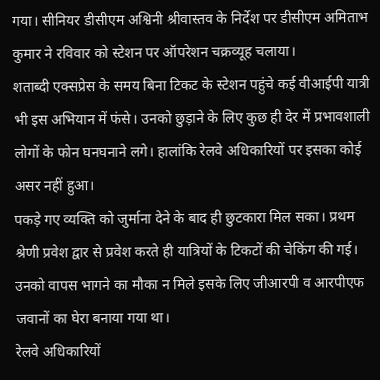गया। सीनियर डीसीएम अश्विनी श्रीवास्तव के निर्देश पर डीसीएम अमिताभ कुमार ने रविवार को स्टेशन पर ऑपरेशन चक्रव्यूह चलाया।
शताब्दी एक्सप्रेस के समय बिना टिकट के स्टेशन पहुंचे कई वीआईपी यात्री भी इस अभियान में फंसे। उनको छुड़ाने के लिए कुछ ही देर में प्रभावशाली लोगों के फोन घनघनाने लगे। हालांकि रेलवे अधिकारियों पर इसका कोई असर नहीं हुआ।
पकड़े गए व्यक्ति को जुर्माना देने के बाद ही छुटकारा मिल सका। प्रथम श्रेणी प्रवेश द्वार से प्रवेश करते ही यात्रियों के टिकटों की चेकिंग की गई। उनको वापस भागने का मौका न मिले इसके लिए जीआरपी व आरपीएफ जवानों का घेरा बनाया गया था।
रेलवे अधिकारियों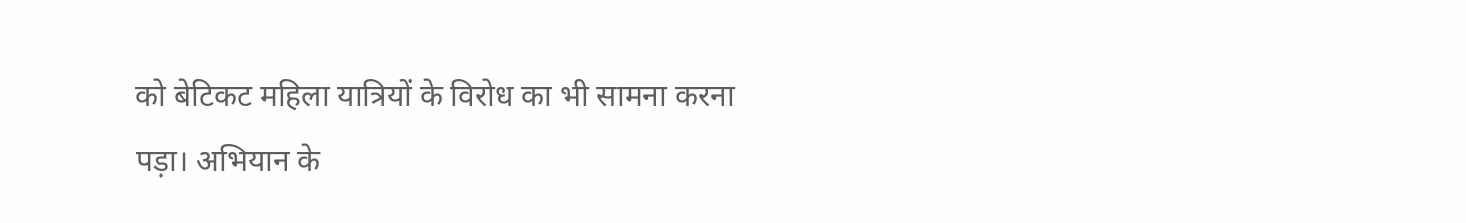को बेटिकट महिला यात्रियों के विरोध का भी सामना करना पड़ा। अभियान के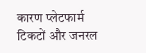कारण प्लेटफार्म टिकटों और जनरल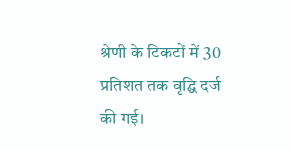श्रेणी के टिकटों में 30 प्रतिशत तक वृद्घि दर्ज की गई।